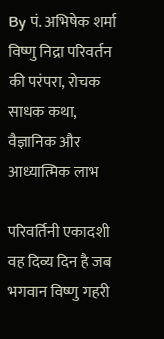By पं. अभिषेक शर्मा
विष्णु निद्रा परिवर्तन की परंपरा, रोचक साधक कथा, वैज्ञानिक और आध्यात्मिक लाभ

परिवर्तिनी एकादशी वह दिव्य दिन है जब भगवान विष्णु गहरी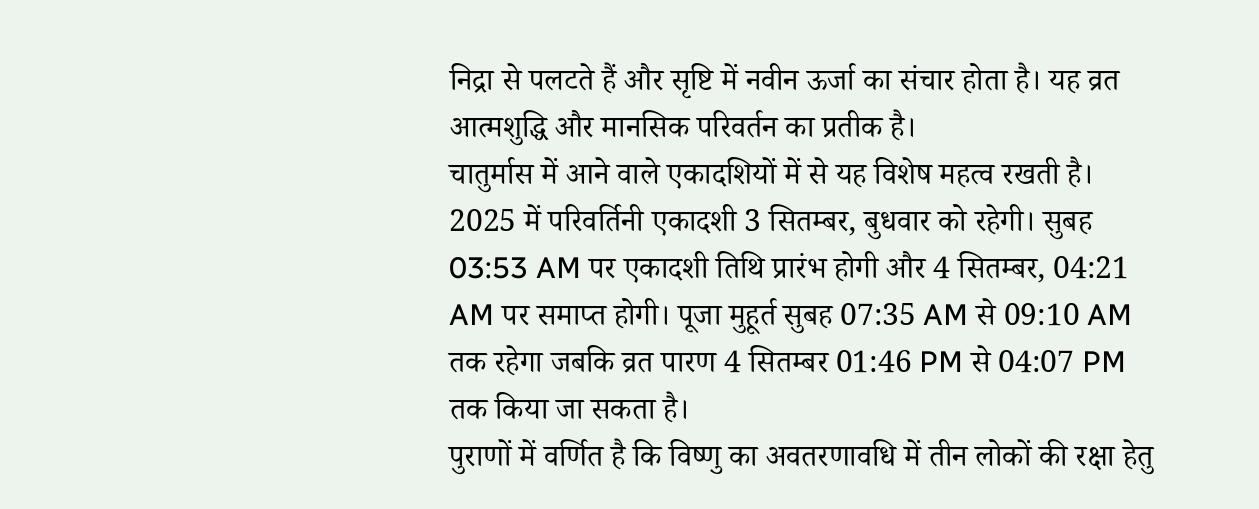निद्रा से पलटते हैं और सृष्टि में नवीन ऊर्जा का संचार होता है। यह व्रत आत्मशुद्धि और मानसिक परिवर्तन का प्रतीक है।
चातुर्मास में आने वाले एकादशियों में से यह विशेष महत्व रखती है। 2025 में परिवर्तिनी एकादशी 3 सितम्बर, बुधवार को रहेगी। सुबह 03:53 AM पर एकादशी तिथि प्रारंभ होगी और 4 सितम्बर, 04:21 AM पर समाप्त होगी। पूजा मुहूर्त सुबह 07:35 AM से 09:10 AM तक रहेगा जबकि व्रत पारण 4 सितम्बर 01:46 PM से 04:07 PM तक किया जा सकता है।
पुराणों में वर्णित है कि विष्णु का अवतरणावधि में तीन लोकों की रक्षा हेतु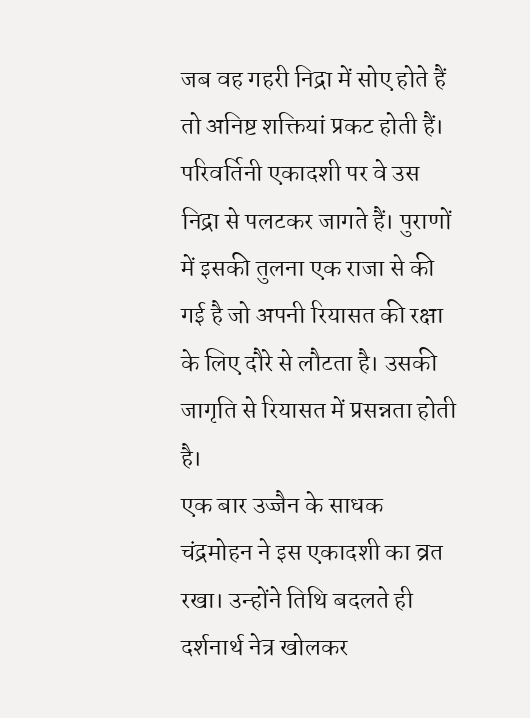जब वह गहरी निद्रा में सोए होते हैं तो अनिष्ट शक्तियां प्रकट होती हैं। परिवर्तिनी एकादशी पर वे उस निद्रा से पलटकर जागते हैं। पुराणों में इसकी तुलना एक राजा से की गई है जो अपनी रियासत की रक्षा के लिए दौरे से लौटता है। उसकी जागृति से रियासत में प्रसन्नता होती है।
एक बार उज्जैन के साधक चंद्रमोहन ने इस एकादशी का व्रत रखा। उन्होंने तिथि बदलते ही दर्शनार्थ नेत्र खोलकर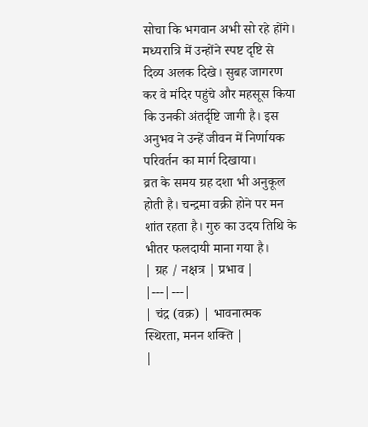सोचा कि भगवान अभी सो रहे होंगे। मध्यरात्रि में उन्होंने स्पष्ट दृष्टि से दिव्य अलक दिखे। सुबह जागरण कर वे मंदिर पहुंचे और महसूस किया कि उनकी अंतर्दृष्टि जागी है। इस अनुभव ने उन्हें जीवन में निर्णायक परिवर्तन का मार्ग दिखाया।
व्रत के समय ग्रह दशा भी अनुकूल होती है। चन्द्रमा वक्री होने पर मन शांत रहता है। गुरु का उदय तिथि के भीतर फलदायी माना गया है।
| ग्रह / नक्षत्र | प्रभाव |
|---|---|
| चंद्र (वक्र) | भावनात्मक स्थिरता, मनन शक्ति |
|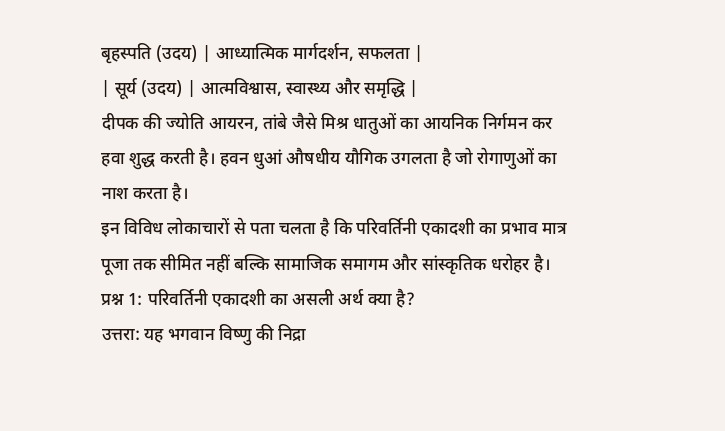बृहस्पति (उदय) | आध्यात्मिक मार्गदर्शन, सफलता |
| सूर्य (उदय) | आत्मविश्वास, स्वास्थ्य और समृद्धि |
दीपक की ज्योति आयरन, तांबे जैसे मिश्र धातुओं का आयनिक निर्गमन कर हवा शुद्ध करती है। हवन धुआं औषधीय यौगिक उगलता है जो रोगाणुओं का नाश करता है।
इन विविध लोकाचारों से पता चलता है कि परिवर्तिनी एकादशी का प्रभाव मात्र पूजा तक सीमित नहीं बल्कि सामाजिक समागम और सांस्कृतिक धरोहर है।
प्रश्न 1: परिवर्तिनी एकादशी का असली अर्थ क्या है?
उत्तरा: यह भगवान विष्णु की निद्रा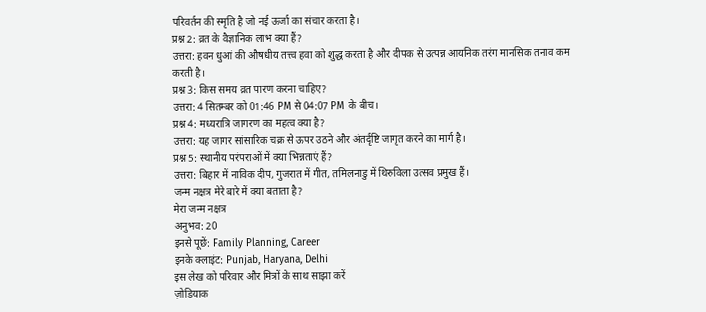परिवर्तन की स्मृति है जो नई ऊर्जा का संचार करता है।
प्रश्न 2: व्रत के वैज्ञानिक लाभ क्या हैं?
उत्तरा: हवन धुआं की औषधीय तत्त्व हवा को शुद्ध करता है और दीपक से उत्पन्न आयनिक तरंग मानसिक तनाव कम करती है।
प्रश्न 3: किस समय व्रत पारण करना चाहिए?
उत्तरा: 4 सितम्बर को 01:46 PM से 04:07 PM के बीच।
प्रश्न 4: मध्यरात्रि जागरण का महत्व क्या है?
उत्तरा: यह जागर सांसारिक चक्र से ऊपर उठने और अंतर्दृष्टि जागृत करने का मार्ग है।
प्रश्न 5: स्थानीय परंपराओं में क्या भिन्नताएं हैं?
उत्तरा: बिहार में नाविक दीप, गुजरात में गीत, तमिलनाडु में थिरुविला उत्सव प्रमुख हैं।
जन्म नक्षत्र मेरे बारे में क्या बताता है?
मेरा जन्म नक्षत्र
अनुभव: 20
इनसे पूछें: Family Planning, Career
इनके क्लाइंट: Punjab, Haryana, Delhi
इस लेख को परिवार और मित्रों के साथ साझा करें
ज़ोडियाक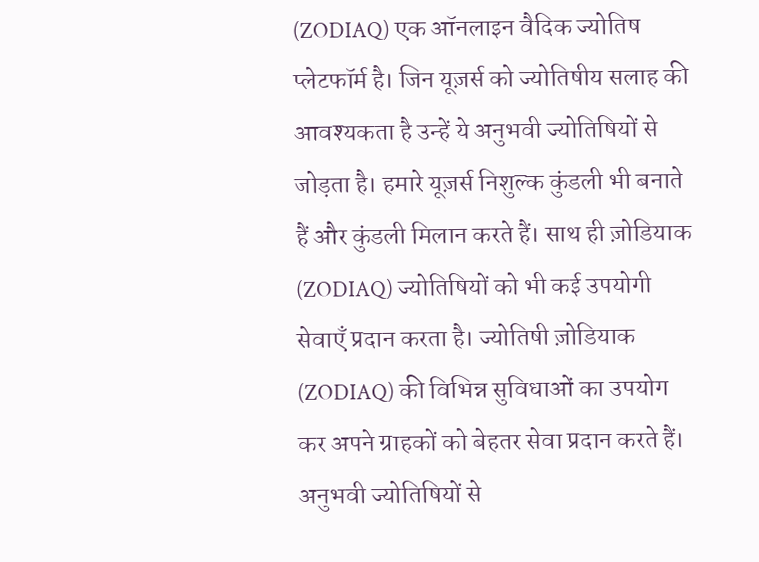(ZODIAQ) एक ऑनलाइन वैदिक ज्योतिष प्लेटफॉर्म है। जिन यूज़र्स को ज्योतिषीय सलाह की आवश्यकता है उन्हें ये अनुभवी ज्योतिषियों से जोड़ता है। हमारे यूज़र्स निशुल्क कुंडली भी बनाते हैं और कुंडली मिलान करते हैं। साथ ही ज़ोडियाक (ZODIAQ) ज्योतिषियों को भी कई उपयोगी सेवाएँ प्रदान करता है। ज्योतिषी ज़ोडियाक (ZODIAQ) की विभिन्न सुविधाओं का उपयोग कर अपने ग्राहकों को बेहतर सेवा प्रदान करते हैं।
अनुभवी ज्योतिषियों से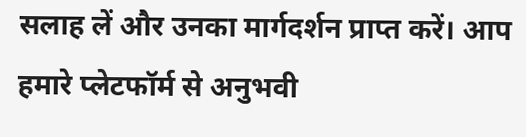सलाह लें और उनका मार्गदर्शन प्राप्त करें। आप हमारे प्लेटफॉर्म से अनुभवी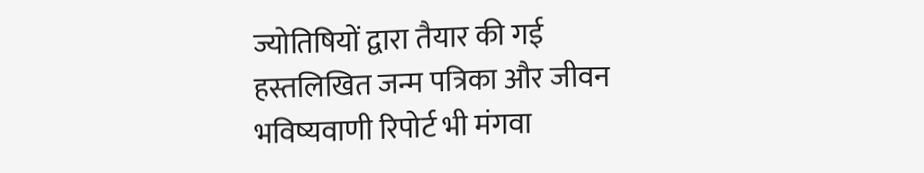ज्योतिषियों द्वारा तैयार की गई हस्तलिखित जन्म पत्रिका और जीवन भविष्यवाणी रिपोर्ट भी मंगवा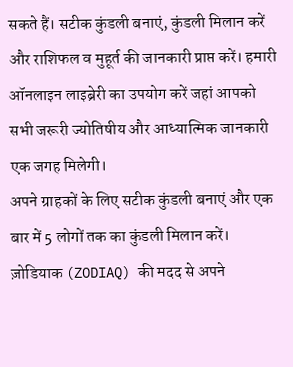सकते हैं। सटीक कुंडली बनाएं, कुंडली मिलान करें और राशिफल व मुहूर्त की जानकारी प्राप्त करें। हमारी ऑनलाइन लाइब्रेरी का उपयोग करें जहां आपको सभी जरूरी ज्योतिषीय और आध्यात्मिक जानकारी एक जगह मिलेगी।
अपने ग्राहकों के लिए सटीक कुंडली बनाएं और एक बार में 5 लोगों तक का कुंडली मिलान करें। ज़ोडियाक (ZODIAQ) की मदद से अपने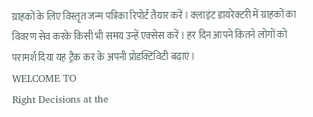ग्राहकों के लिए विस्तृत जन्म पत्रिका रिपोर्ट तैयार करें। क्लाइंट डायरेक्टरी में ग्राहकों का विवरण सेव करके किसी भी समय उन्हें एक्सेस करें। हर दिन आपने कितने लोगों को परामर्श दिया यह ट्रैक कर के अपनी प्रोडक्टिविटी बढ़ाएं।
WELCOME TO
Right Decisions at the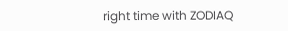right time with ZODIAQ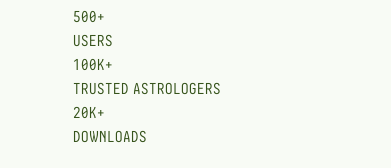500+
USERS
100K+
TRUSTED ASTROLOGERS
20K+
DOWNLOADS